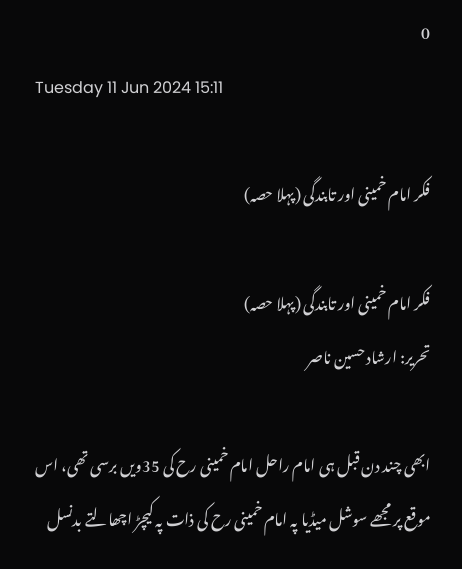0
Tuesday 11 Jun 2024 15:11

فکر امام خمینی اور تابندگی (پہلا حصہ)

فکر امام خمینی اور تابندگی (پہلا حصہ)
تحریر: ارشاد حسین ناصر

ابھی چند دن قبل ہی امام راحل امام خمینی رح کی 35ویں برسی تھی، اس موقع پر مجھے سوشل میڈیا پہ امام خمینی رح کی ذات پہ کیچڑ اچھالتے بدنسل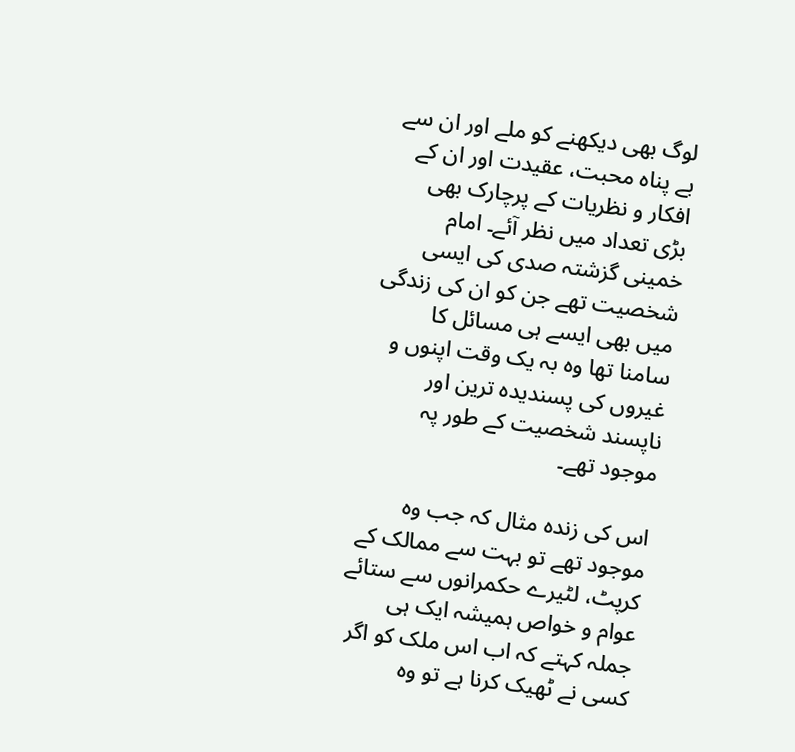لوگ بھی دیکھنے کو ملے اور ان سے بے پناہ محبت، عقیدت اور ان کے افکار و نظریات کے پرچارک بھی بڑی تعداد میں نظر آئے۔ امام خمینی گزشتہ صدی کی ایسی شخصیت تھے جن کو ان کی زندگی میں بھی ایسے ہی مسائل کا سامنا تھا وہ بہ یک وقت اپنوں و غیروں کی پسندیدہ ترین اور ناپسند شخصیت کے طور پہ موجود تھے۔

اس کی زندہ مثال کہ جب وہ موجود تھے تو بہت سے ممالک کے کرپٹ، لٹیرے حکمرانوں سے ستائے عوام و خواص ہمیشہ ایک ہی جملہ کہتے کہ اب اس ملک کو اگر کسی نے ٹھیک کرنا ہے تو وہ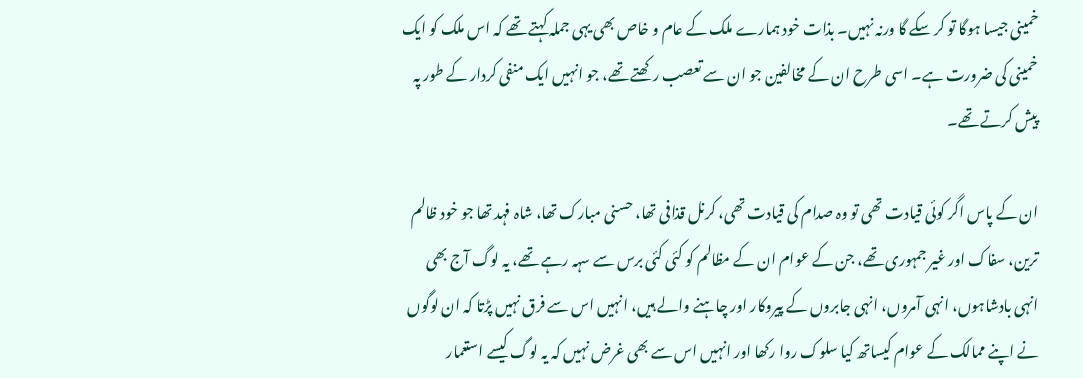خمینی جیسا ہوگا تو کر سکے گا ورنہ نہیں۔ بذات خود ہمارے ملک کے عام و خاص بھی یہی جملہ کہتے تھے کہ اس ملک کو ایک خمینی کی ضرورت ہے۔ اسی طرح ان کے مخالفین جو ان سے تعصب رکھتے تھے، جو انہیں ایک منفی کردار کے طور پہ پیش کرتے تھے۔

ان کے پاس اگر کوئی قیادت تھی تو وہ صدام کی قیادت تھی، کرنل قذافی تھا، حسنی مبارک تھا، شاہ فہد تھا جو خود ظالم ترین، سفاک اور غیر جمہوری تھے، جن کے عوام ان کے مظالم کو کئی کئی برس سے سہہ رہے تھے، یہ لوگ آج بھی انہی بادشاہوں، انہی آمروں، انہی جابروں کے پیروکار اور چاہنے والے ہیں، انہیں اس سے فرق نہیں پڑتا کہ ان لوگوں نے اپنے ممالک کے عوام کیساتھ کیا سلوک روا رکھا اور انہیں اس سے بھی غرض نہیں کہ یہ لوگ کیسے استعمار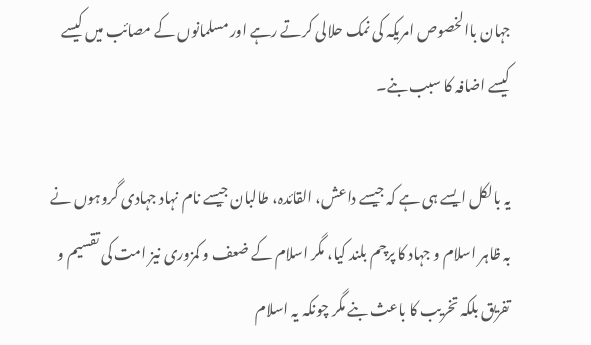جہان باالخصوص امریکہ کی نمک حلالی کرتے رہے اور مسلمانوں کے مصائب میں کیسے کیسے اضافہ کا سبب بنے۔

یہ بالکل ایسے ہی ہے کہ جیسے داعش، القائدہ، طالبان جیسے نام نہاد جہادی گروہوں نے بہ ظاہر اسلام و جہاد کا پرچم بلند کیا، مگر اسلام کے ضعف و کمزوری نیز امت کی تقسیم و تفریق بلکہ تخریب کا باعث بنے مگر چونکہ یہ اسلام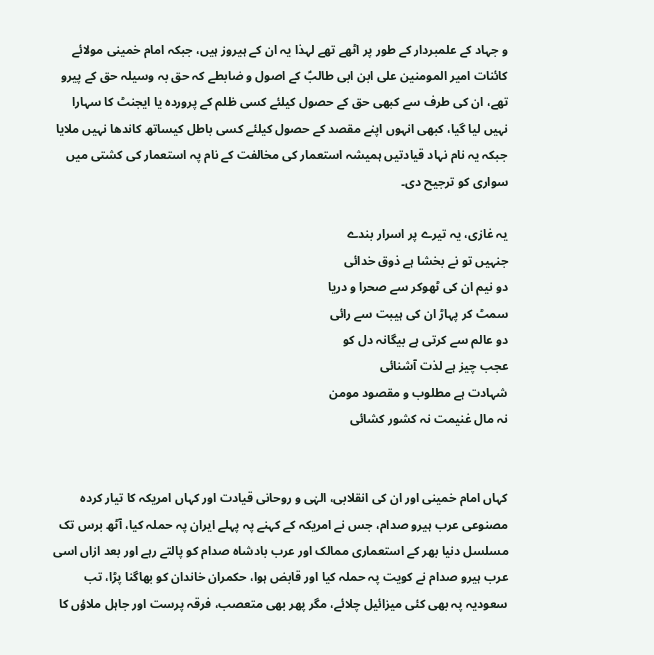و جہاد کے علمبردار کے طور پر اٹھے تھے لہذا یہ ان کے ہیروز ہیں، جبکہ امام خمینی مولائے کائنات امیر المومنین علی ابن ابی طالبؑ کے اصول و ضابطے کہ حق بہ وسیلہ حق کے پیرو تھے، ان کی طرف سے کبھی حق کے حصول کیلئے کسی ظلم کے پروردہ یا ایجنٹ کا سہارا نہیں لیا گیا، کبھی انہوں اپنے مقصد کے حصول کیلئے کسی باطل کیساتھ کاندھا نہیں ملایا جبکہ یہ نام نہاد قیادتیں ہمیشہ استعمار کی مخالفت کے نام پہ استعمار کی کشتی میں سواری کو ترجیح دی۔

یہ غازی، يہ تيرے پر اسرار بندے
جنہيں تو نے بخشا ہے ذوق خدائی
دو نيم ان کی ٹھوکر سے صحرا و دريا
سمٹ کر پہاڑ ان کی ہيبت سے رائی
دو عالم سے کرتی ہے بيگانہ دل کو
عجب چيز ہے لذت آشنائی
شہادت ہے مطلوب و مقصود مومن
نہ مال غنيمت نہ کشور کشائی


کہاں امام خمینی اور ان کی انقلابی، الہٰی و روحانی قیادت اور کہاں امریکہ کا تیار کردہ مصنوعی عرب ہیرو صدام، جس نے امریکہ کے کہنے پہ پہلے ایران پہ حملہ کیا، آٹھ برس تک مسلسل دنیا بھر کے استعماری ممالک اور عرب بادشاہ صدام کو پالتے رہے اور بعد ازاں اسی عرب ہیرو صدام نے کویت پہ حملہ کیا اور قابض ہوا، حکمران خاندان کو بھاگنا پڑا، تب سعودیہ پہ بھی کئی میزائیل چلائے، مگر پھر بھی متعصب، فرقہ پرست اور جاہل ملاؤں کا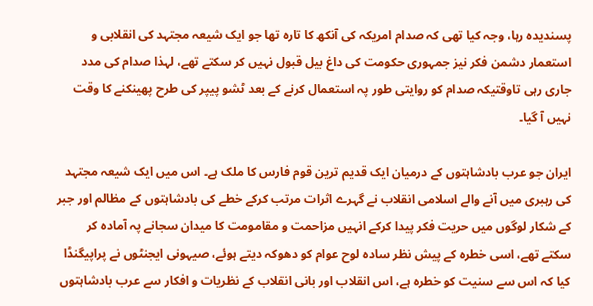پسندیدہ رہا، وجہ کیا تھی کہ صدام امریکہ کی آنکھ کا تارہ تھا جو ایک شیعہ مجتہد کی انقلابی و استعمار دشمن فکر نیز جمہوری حکومت کی داغ بیل قبول نہیں کر سکتے تھے، لہذا صدام کی مدد جاری رہی تاوقتیکہ صدام کو روایتی طور پہ استعمال کرنے کے بعد ٹشو پیپر کی طرح پھینکنے کا وقت نہیں آ گیا۔

ایران جو عرب بادشاہتوں کے درمیان ایک قدیم ترین قوم فارس کا ملک ہے۔ اس میں ایک شیعہ مجتہد کی رہبری میں آنے والے اسلامی انقلاب نے گہرے اثرات مرتب کرکے خطے کی بادشاہتوں کے مظالم اور جبر کے شکار لوگوں میں حریت فکر پیدا کرکے انہیں مزاحمت و مقامومت کا میدان سجانے پہ آمادہ کر سکتے تھے، اسی خطرہ کے پیش نظر سادہ لوح عوام کو دھوکہ دیتے ہوئے، صیہونی ایجنٹوں نے پراپیگنڈا کیا کہ اس سے سنیت کو خطرہ ہے، اس انقلاب اور بانی انقلاب کے نظریات و افکار سے عرب بادشاہتوں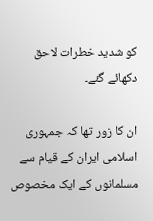کو شدید خطرات لاحق دکھائے گئے۔

ان کا زور تھا کہ جمہوری اسلامی ایران کے قیام سے مسلمانوں کے ایک مخصوص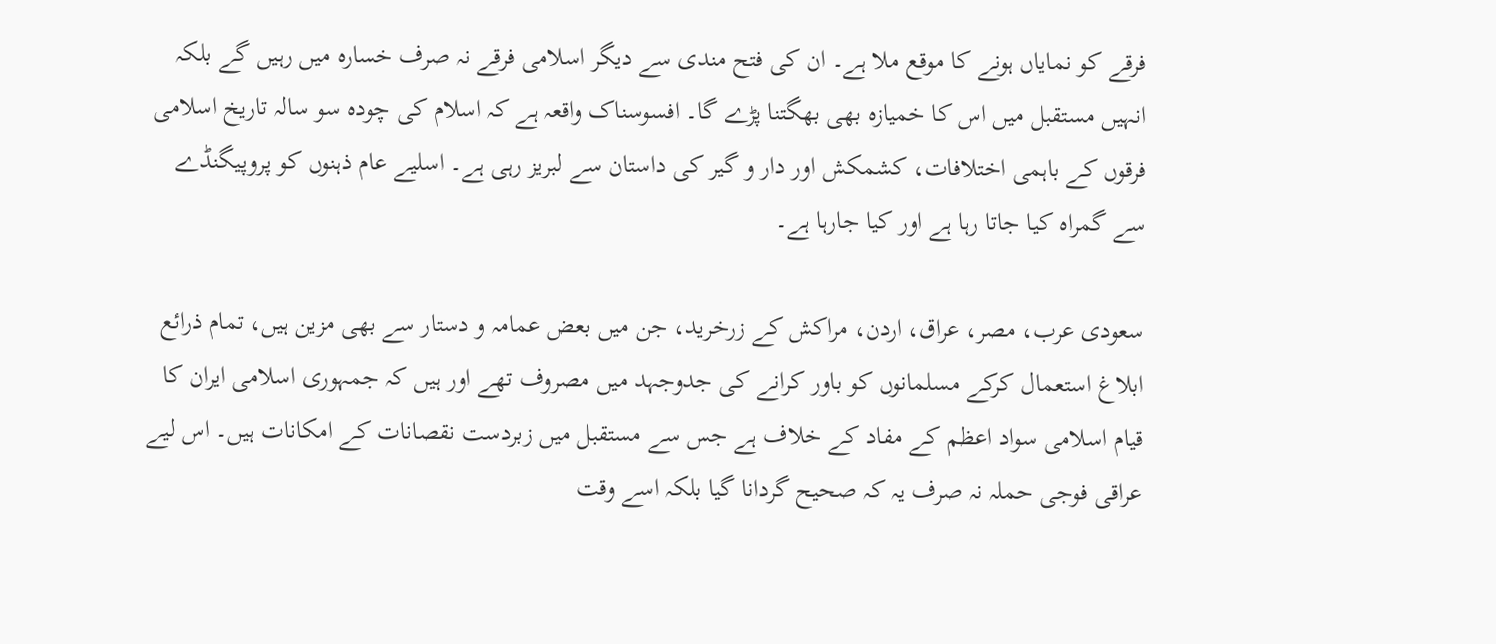فرقے کو نمایاں ہونے کا موقع ملا ہے۔ ان کی فتح مندی سے دیگر اسلامی فرقے نہ صرف خسارہ میں رہیں گے بلکہ انہیں مستقبل میں اس کا خمیازہ بھی بھگتنا پڑے گا۔ افسوسناک واقعہ ہے کہ اسلام کی چودہ سو سالہ تاریخ اسلامی فرقوں کے باہمی اختلافات، کشمکش اور دار و گیر کی داستان سے لبریز رہی ہے۔ اسلیے عام ذہنوں کو پروپیگنڈے سے گمراہ کیا جاتا رہا ہے اور کیا جارہا ہے۔

سعودی عرب، مصر، عراق، اردن، مراکش کے زرخرید، جن میں بعض عمامہ و دستار سے بھی مزین ہیں، تمام ذرائع ابلاغ استعمال کرکے مسلمانوں کو باور کرانے کی جدوجہد میں مصروف تھے اور ہیں کہ جمہوری اسلامی ایران کا قیام اسلامی سواد اعظم کے مفاد کے خلاف ہے جس سے مستقبل میں زبردست نقصانات کے امکانات ہیں۔ اس لیے عراقی فوجی حملہ نہ صرف یہ کہ صحیح گردانا گیا بلکہ اسے وقت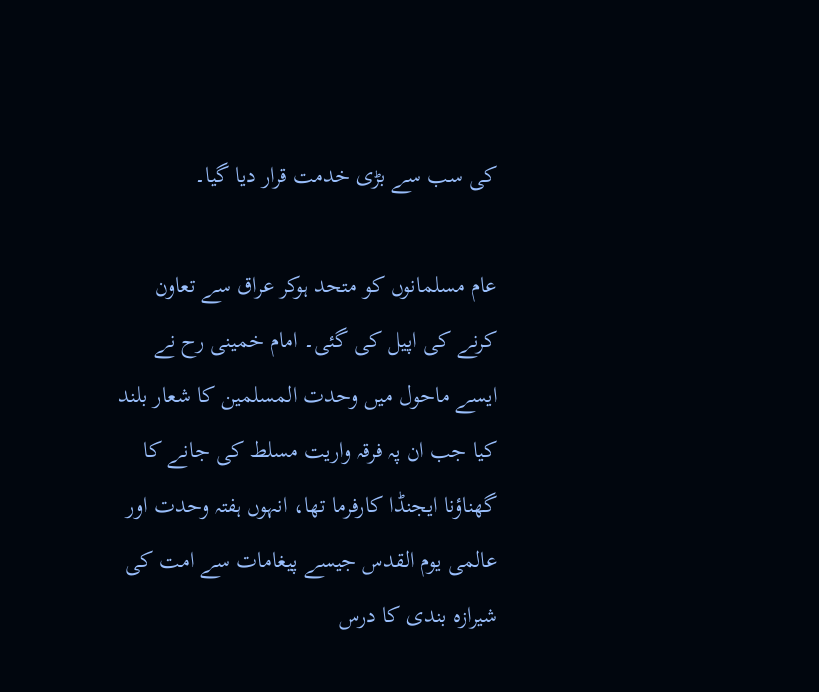کی سب سے بڑی خدمت قرار دیا گیا۔

عام مسلمانوں کو متحد ہوکر عراق سے تعاون کرنے کی اپیل کی گئی۔ امام خمینی رح نے ایسے ماحول میں وحدت المسلمین کا شعار بلند کیا جب ان پہ فرقہ واریت مسلط کی جانے کا گھناؤنا ایجنڈا کارفرما تھا، انہوں ہفتہ وحدت اور عالمی یوم القدس جیسے پیغامات سے امت کی شیرازہ بندی کا درس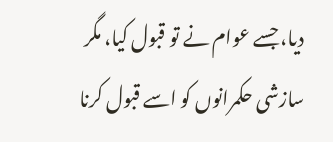دیا، جسے عوام نے تو قبول کیا، مگر سازشی حکمرانوں کو اسے قبول کرنا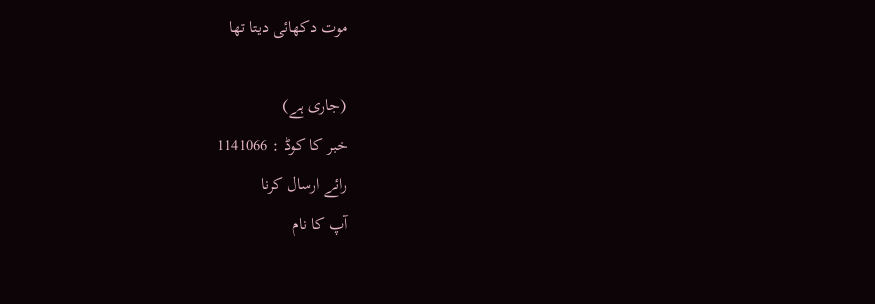موت دکھائی دیتا تھا

(جاری ہے)
خبر کا کوڈ : 1141066
رائے ارسال کرنا
آپ کا نام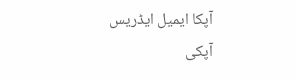آپکا ایمیل ایڈریس
آپکی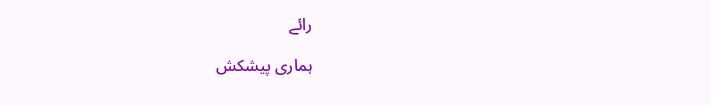رائے

ہماری پیشکش